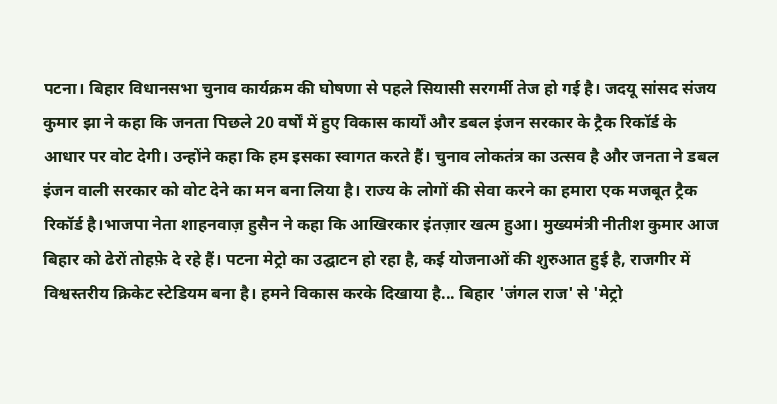पटना। बिहार विधानसभा चुनाव कार्यक्रम की घोषणा से पहले सियासी सरगर्मी तेज हो गई है। जदयू सांसद संजय कुमार झा ने कहा कि जनता पिछले 20 वर्षों में हुए विकास कार्यों और डबल इंजन सरकार के ट्रैक रिकॉर्ड के आधार पर वोट देगी। उन्होंने कहा कि हम इसका स्वागत करते हैं। चुनाव लोकतंत्र का उत्सव है और जनता ने डबल इंजन वाली सरकार को वोट देने का मन बना लिया है। राज्य के लोगों की सेवा करने का हमारा एक मजबूत ट्रैक रिकॉर्ड है।भाजपा नेता शाहनवाज़ हुसैन ने कहा कि आखिरकार इंतज़ार खत्म हुआ। मुख्यमंत्री नीतीश कुमार आज बिहार को ढेरों तोहफ़े दे रहे हैं। पटना मेट्रो का उद्घाटन हो रहा है, कई योजनाओं की शुरुआत हुई है, राजगीर में विश्वस्तरीय क्रिकेट स्टेडियम बना है। हमने विकास करके दिखाया है... बिहार 'जंगल राज' से 'मेट्रो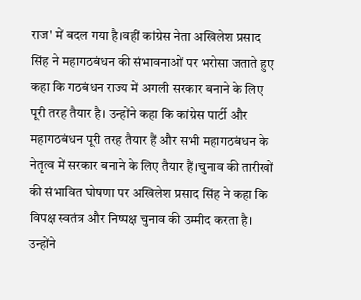राज' में बदल गया है।वहीं कांग्रेस नेता अखिलेश प्रसाद सिंह ने महागठबंधन की संभावनाओं पर भरोसा जताते हुए कहा कि गठबंधन राज्य में अगली सरकार बनाने के लिए पूरी तरह तैयार है। उन्होंने कहा कि कांग्रेस पार्टी और महागठबंधन पूरी तरह तैयार हैं और सभी महागठबंधन के नेतृत्व में सरकार बनाने के लिए तैयार हैं।चुनाव की तारीखों की संभावित घोषणा पर अखिलेश प्रसाद सिंह ने कहा कि विपक्ष स्वतंत्र और निष्पक्ष चुनाव की उम्मीद करता है। उन्होंने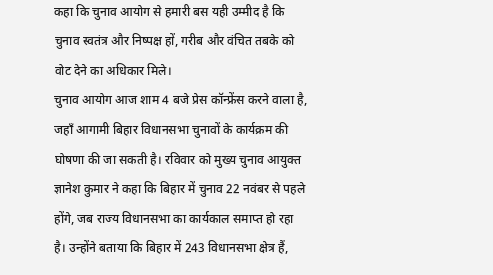कहा कि चुनाव आयोग से हमारी बस यही उम्मीद है कि चुनाव स्वतंत्र और निष्पक्ष हों, गरीब और वंचित तबके को वोट देने का अधिकार मिले।
चुनाव आयोग आज शाम 4 बजे प्रेस कॉन्फ्रेंस करने वाला है, जहाँ आगामी बिहार विधानसभा चुनावों के कार्यक्रम की घोषणा की जा सकती है। रविवार को मुख्य चुनाव आयुक्त ज्ञानेश कुमार ने कहा कि बिहार में चुनाव 22 नवंबर से पहले होंगे, जब राज्य विधानसभा का कार्यकाल समाप्त हो रहा है। उन्होंने बताया कि बिहार में 243 विधानसभा क्षेत्र हैं,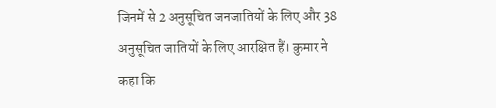जिनमें से 2 अनुसूचित जनजातियों के लिए और 38 अनुसूचित जातियों के लिए आरक्षित हैं। कुमार ने कहा कि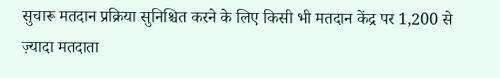सुचारू मतदान प्रक्रिया सुनिश्चित करने के लिए किसी भी मतदान केंद्र पर 1,200 से ज़्यादा मतदाता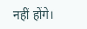नहीं होंगे।